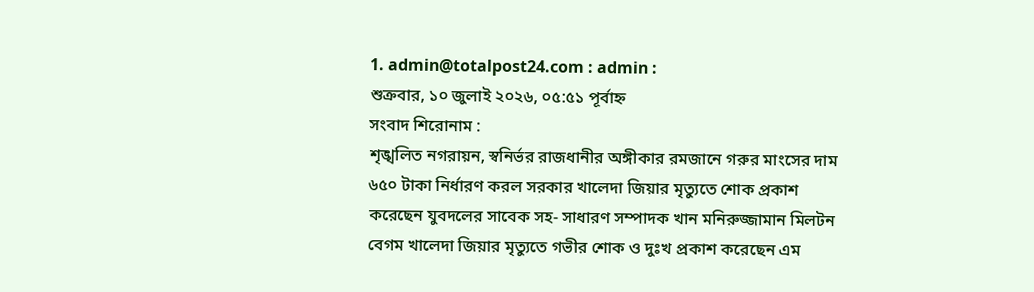1. admin@totalpost24.com : admin :
শুক্রবার, ১০ জুলাই ২০২৬, ০৫:৫১ পূর্বাহ্ন
সংবাদ শিরোনাম :
শৃঙ্খলিত নগরায়ন, স্বনির্ভর রাজধানীর অঙ্গীকার রমজানে গরুর মাংসের দাম ৬৫০ টাকা নির্ধারণ করল সরকার খালেদা জিয়ার মৃত্যুতে শোক প্রকাশ করেছেন যুবদলের সাবেক সহ- সাধারণ সম্পাদক খান মনিরুজ্জামান মিলটন বেগম খালেদা জিয়ার মৃত্যুতে গভীর শোক ও দুঃখ প্রকাশ করেছেন এম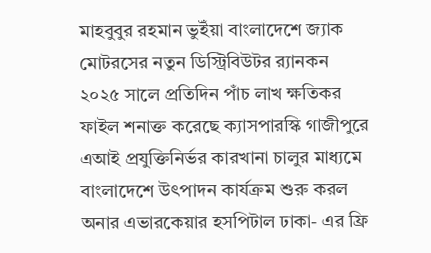মাহবুবুর রহমান ভুইঁয়া বাংলাদেশে জ্যাক মোটরসের নতুন ডিস্ট্রিবিউটর র‌্যানকন ২০২৫ সালে প্রতিদিন পাঁচ লাখ ক্ষতিকর ফাইল শনাক্ত করেছে ক্যাসপারস্কি গাজীপুরে এআই প্রযুক্তিনির্ভর কারখানা চালুর মাধ্যমে বাংলাদেশে উৎপাদন কার্যক্রম শুরু করল অনার এভারকেয়ার হসপিটাল ঢাকা- এর ফ্রি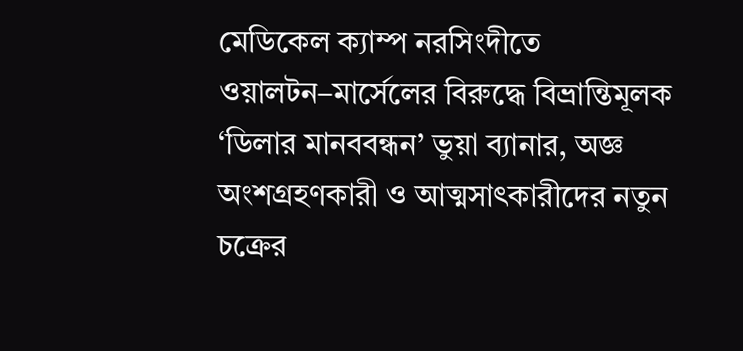মেডিকেল ক্যাম্প নরসিংদীতে ওয়ালটন–মার্সেলের বিরুদ্ধে বিভ্রান্তিমূলক ‘ডিলার মানববন্ধন’ ভুয়া ব্যানার, অজ্ঞ অংশগ্রহণকারী ও আত্মসাৎকারীদের নতুন চক্রের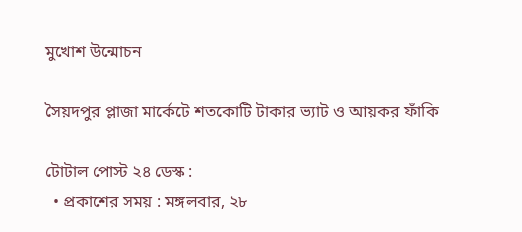মুখোশ উন্মোচন

সৈয়দপুর প্লাজা মার্কেটে শতকোটি টাকার ভ্যাট ও আয়কর ফাঁকি

টোটাল পোস্ট ২৪ ডেস্ক :
  • প্রকাশের সময় : মঙ্গলবার, ২৮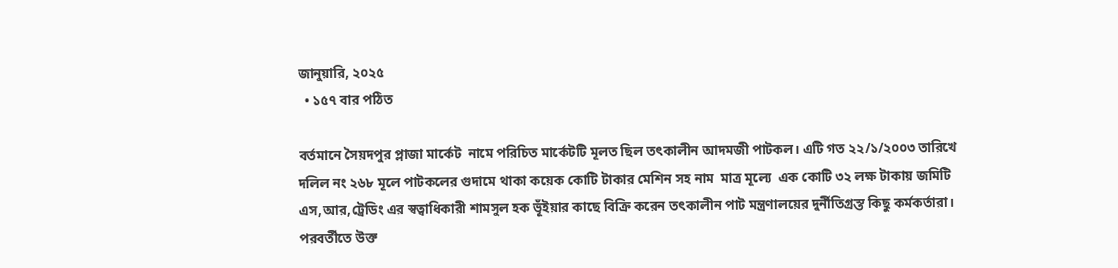জানুয়ারি, ২০২৫
  • ১৫৭ বার পঠিত

বর্তমানে সৈয়দপুর প্লাজা মার্কেট  নামে পরিচিত মার্কেটটি মূলত ছিল তৎকালীন আদমজী পাটকল। এটি গত ২২/১/২০০৩ তারিখে দলিল নং ২৬৮ মূলে পাটকলের গুদামে থাকা কয়েক কোটি টাকার মেশিন সহ নাম  মাত্র মূল্যে  এক কোটি ৩২ লক্ষ টাকায় জমিটি এস,আর,ট্রেডিং এর স্বত্বাধিকারী শামসুল হক ভূঁইয়ার কাছে বিক্রি করেন তৎকালীন পাট মন্ত্রণালয়ের দুর্নীতিগ্রস্ত কিছু কর্মকর্তারা। পরবর্তীতে উক্ত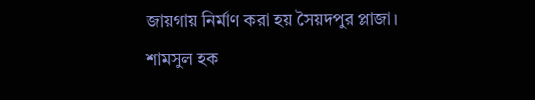জায়গায় নির্মাণ করা হয় সৈয়দপুর প্লাজা।
শামসুল হক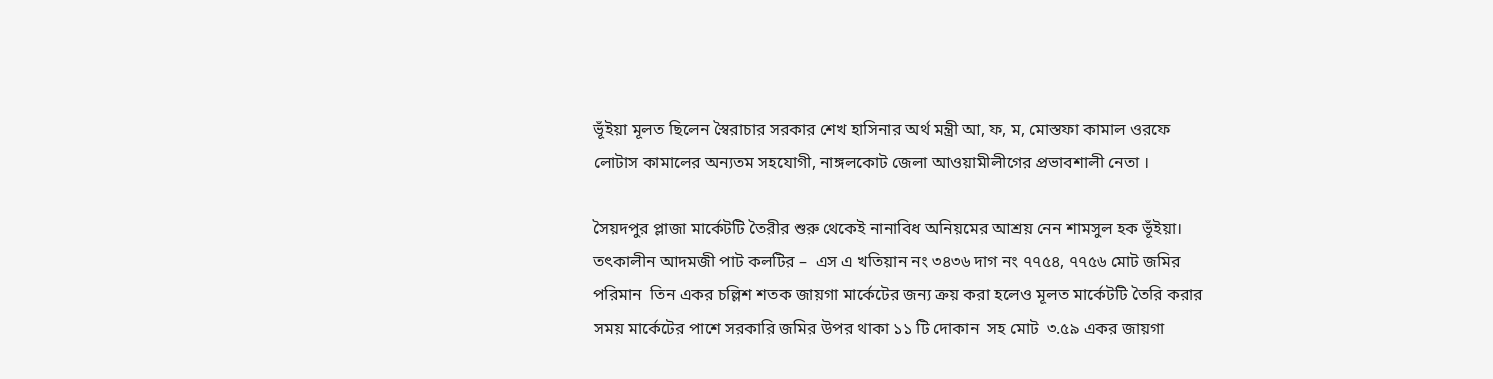ভূঁইয়া মূলত ছিলেন স্বৈরাচার সরকার শেখ হাসিনার অর্থ মন্ত্রী আ, ফ, ম, মোস্তফা কামাল ওরফে লোটাস কামালের অন্যতম সহযোগী, নাঙ্গলকোট জেলা আওয়ামীলীগের প্রভাবশালী নেতা ।

সৈয়দপুর প্লাজা মার্কেটটি তৈরীর শুরু থেকেই নানাবিধ অনিয়মের আশ্রয় নেন শামসুল হক ভূঁইয়া। তৎকালীন আদমজী পাট কলটির –  এস এ খতিয়ান নং ৩৪৩৬ দাগ নং ৭৭৫৪, ৭৭৫৬ মোট জমির পরিমান  তিন একর চল্লিশ শতক জায়গা মার্কেটের জন্য ক্রয় করা হলেও মূলত মার্কেটটি তৈরি করার সময় মার্কেটের পাশে সরকারি জমির উপর থাকা ১১ টি দোকান  সহ মোট  ৩.৫৯ একর জায়গা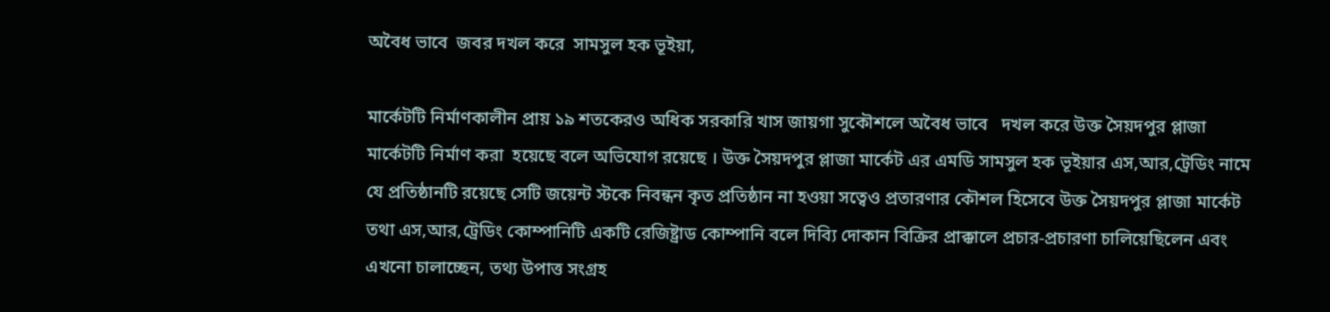অবৈধ ভাবে  জবর দখল করে  সামসুল হক ভূইয়া,

মার্কেটটি নির্মাণকালীন প্রায় ১৯ শতকেরও অধিক সরকারি খাস জায়গা সুকৌশলে অবৈধ ভাবে   দখল করে উক্ত সৈয়দপুর প্লাজা মার্কেটটি নির্মাণ করা  হয়েছে বলে অভিযোগ রয়েছে । উক্ত সৈয়দপুর প্লাজা মার্কেট এর এমডি সামসুল হক ভূইয়ার এস,আর,ট্রেডিং নামে যে প্রতিষ্ঠানটি রয়েছে সেটি জয়েন্ট স্টকে নিবন্ধন কৃত প্রতিষ্ঠান না হওয়া সত্বেও প্রতারণার কৌশল হিসেবে উক্ত সৈয়দপুর প্লাজা মার্কেট তথা এস,আর,ট্রেডিং কোম্পানিটি একটি রেজিষ্ট্রাড কোম্পানি বলে দিব্যি দোকান বিক্রির প্রাক্কালে প্রচার-প্রচারণা চালিয়েছিলেন এবং এখনো চালাচ্ছেন, তথ্য উপাত্ত সংগ্রহ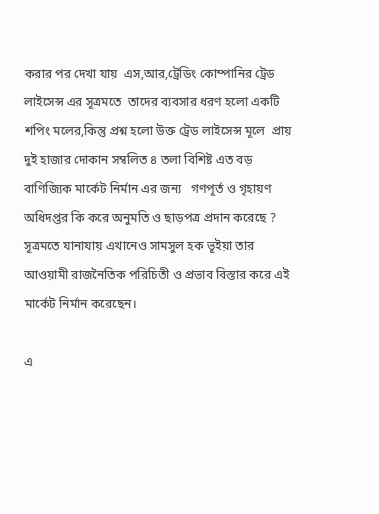করার পর দেখা যায়  এস,আর,ট্রেডিং কোম্পানির ট্রেড লাইসেন্স এর সূত্রমতে  তাদের ব্যবসার ধরণ হলো একটি শপিং মলের,কিন্তু প্রশ্ন হলো উক্ত ট্রেড লাইসেন্স মূলে  প্রায়  দুই হাজার দোকান সম্বলিত ৪ তলা বিশিষ্ট এত বড় বাণিজ্যিক মার্কেট নির্মান এর জন্য   গণপূর্ত ও গৃহায়ণ অধিদপ্তর কি করে অনুমতি ও ছাড়পত্র প্রদান করেছে ? সূত্রমতে যানাযায় এখানেও সামসুল হক ভূইয়া তার আওয়ামী রাজনৈতিক পরিচিতী ও প্রভাব বিস্তার করে এই মার্কেট নির্মান করেছেন।

এ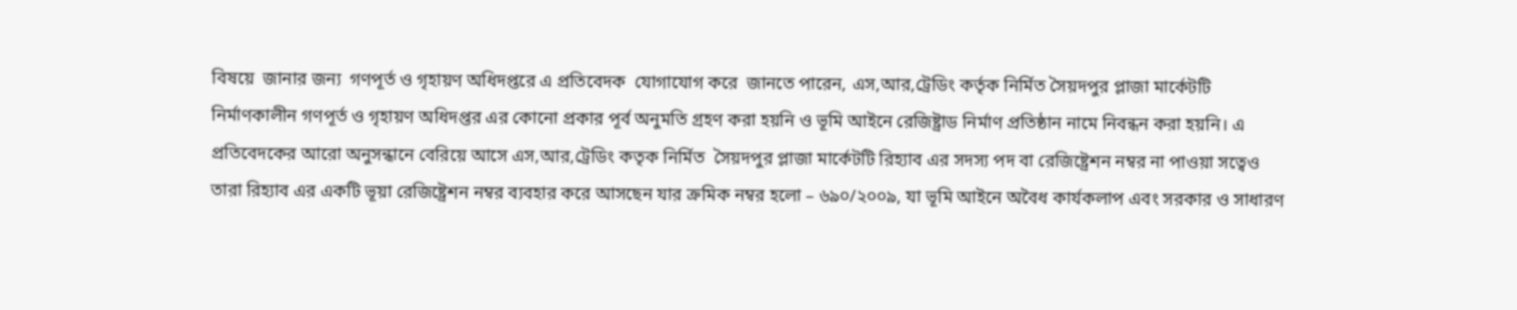বিষয়ে  জানার জন্য  গণপূর্ত ও গৃহায়ণ অধিদপ্তরে এ প্রতিবেদক  যোগাযোগ করে  জানতে পারেন, এস,আর,ট্রেডিং কর্তৃক নির্মিত সৈয়দপুর প্লাজা মার্কেটটি নির্মাণকালীন গণপূর্ত ও গৃহায়ণ অধিদপ্তর এর কোনো প্রকার পূর্ব অনুমতি গ্রহণ করা হয়নি ও ভূমি আইনে রেজিষ্ট্রাড নির্মাণ প্রতিষ্ঠান নামে নিবন্ধন করা হয়নি। এ প্রতিবেদকের আরো অনুসন্ধানে বেরিয়ে আসে এস,আর,ট্রেডিং কতৃক নির্মিত  সৈয়দপুর প্লাজা মার্কেটটি রিহ্যাব এর সদস্য পদ বা রেজিষ্ট্রেশন নম্বর না পাওয়া সত্বেও তারা রিহ্যাব এর একটি ভূয়া রেজিষ্ট্রেশন নম্বর ব্যবহার করে আসছেন যার ক্রমিক নম্বর হলো – ৬৯০/২০০৯, যা ভূমি আইনে অবৈধ কার্যকলাপ এবং সরকার ও সাধারণ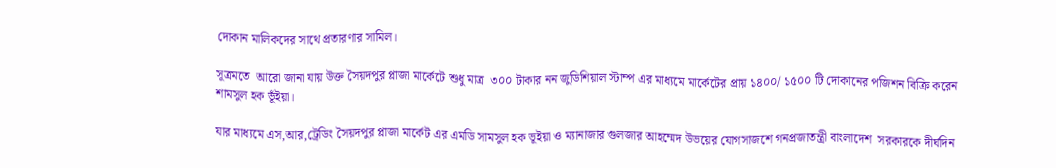দোকান মালিকদের সাথে প্রতারণার সামিল।

সূত্রমতে  আরো জানা যায় উক্ত সৈয়দপুর প্লাজা মার্কেটে শুধু মাত্র  ৩০০ টাকার নন জুডিশিয়াল স্টাম্প এর মাধ্যমে মার্কেটের প্রায় ১৪০০/ ১৫০০ টি দোকানের পজিশন বিক্রি করেন শামসুল হক ভূঁইয়া।

যার মাধ্যমে এস,আর,ট্রেডিং সৈয়দপুর প্লাজা মার্কেট এর এমডি সামসুল হক ভূইয়া ও ম্যানাজার গুলজার আহম্মেদ উভয়ের যোগসাজশে গনপ্রজাতন্ত্রী বাংলাদেশ  সরকারকে দীর্ঘদিন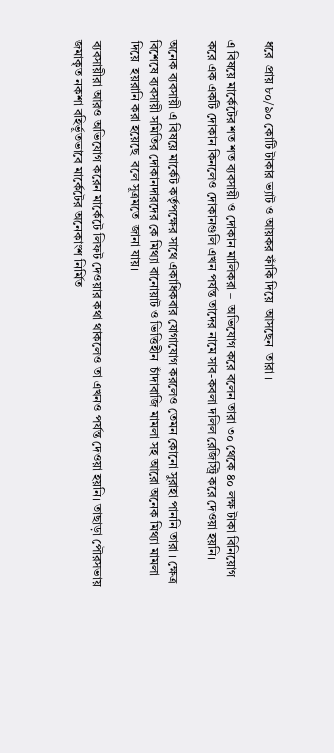ধরে  প্রায় ৮০/৯০ কোটি টাকার ভ্যাট ও আয়কর ফাঁকি দিয়ে  আসছেন  তারা ।

এ বিষয়ে মার্কেটের শত শত ব্যবসায়ী ও দোকান মালিকরা –  অভিযোগ করে বলেন তারা ৩০ থেকে ৪০ লক্ষ টাকা বিনিয়োগ করে এক একটি দোকান কিনলেও দোকানগুলি এখন পর্যন্ত তাদের নামে সাব-কবলা দলিল রেজিস্ট্রি করে দেওয়া হয়নি।

অনেক ব্যবসায়ী এ বিষয়ে মার্কেট কর্তৃপক্ষের সাথে একাধিকবার যোগাযোগ করলেও তেমন কোনো সুরাহা পাননি তারা । ক্ষেত্র বিশেষে ব্যবসায়ী সমিতির দোকানদারদের কে মিথ্যা বানোয়াট ও ভিত্তিহীন  চাঁদাবাজি মামলা সহ আরো অনেক মিথ্যা মামলা দিয়ে  হয়রানি করা হয়েছে  বলে সূত্রমতে  জানা যায়।

ব্যবসায়ীরা আরও অভিযোগ করেন মার্কেটে লিফট দেওয়ার কথা থাকলেও তা এখনও পর্যন্ত দেওয়া হয়নি। তাছাড়া পৌরসভায় জমাকৃত নকশা বহির্ভূতভাবে মার্কেটের অনেকাংশ নির্মিত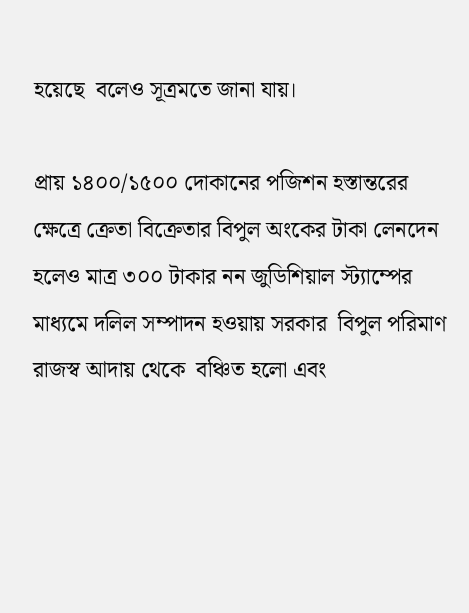হয়েছে  বলেও সূত্রমতে জানা যায়।

প্রায় ১৪০০/১৫০০ দোকানের পজিশন হস্তান্তরের ক্ষেত্রে ক্রেতা বিক্রেতার বিপুল অংকের টাকা লেনদেন হলেও মাত্র ৩০০ টাকার নন জুডিশিয়াল স্ট্যাম্পের মাধ্যমে দলিল সম্পাদন হওয়ায় সরকার  বিপুল পরিমাণ রাজস্ব আদায় থেকে  বঞ্চিত হলো এবং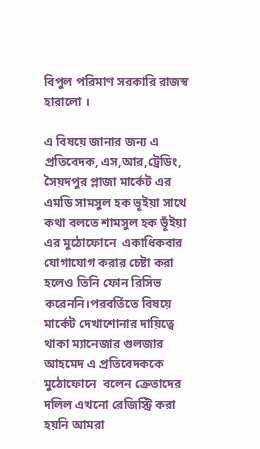বিপুল পরিমাণ সরকারি রাজস্ব  হারালো ।

এ বিষয়ে জানার জন্য এ প্রতিবেদক, এস,আর,ট্রেডিং, সৈয়দপুর প্লাজা মার্কেট এর এমডি সামসুল হক ভূইয়া সাথে  কথা বলতে শামসুল হক ভূঁইয়া এর মুঠোফোনে  একাধিকবার যোগাযোগ করার চেষ্টা করা হলেও তিনি ফোন রিসিভ করেননি।পরবর্তিতে বিষয়ে মার্কেট দেখাশোনার দায়িত্বে থাকা ম্যানেজার গুলজার আহমেদ এ প্রতিবেদককে  মুঠোফোনে  বলেন ক্রেতাদের দলিল এখনো রেজিস্ট্রি করা হয়নি আমরা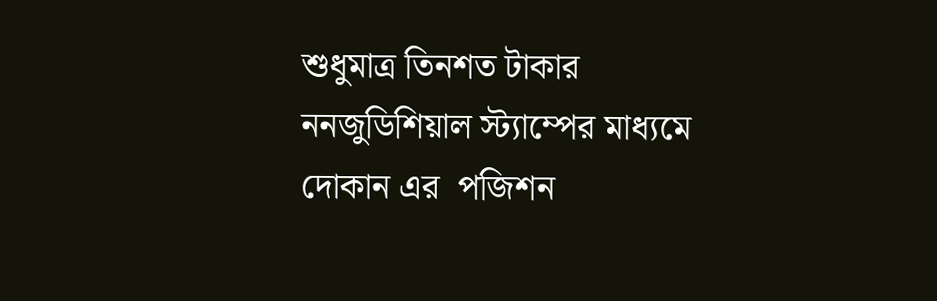শুধুমাত্র তিনশত টাকার ননজুডিশিয়াল স্ট্যাম্পের মাধ্যমে দোকান এর  পজিশন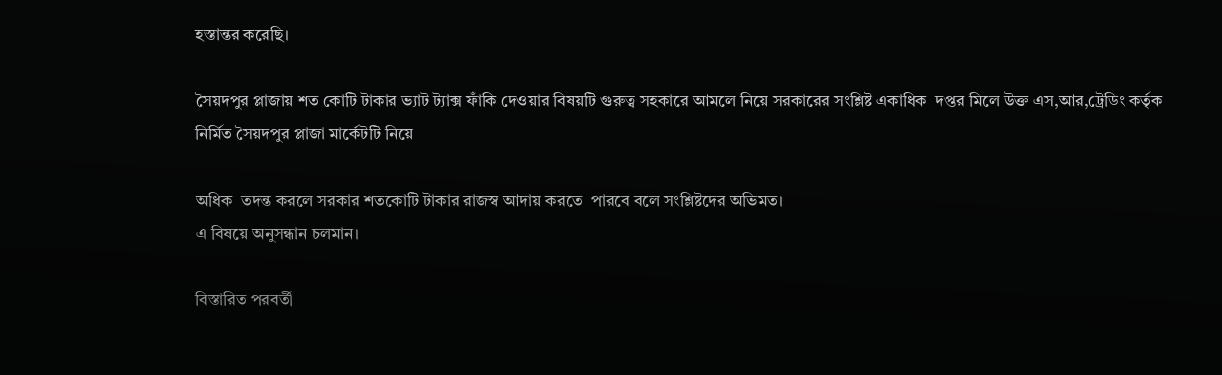হস্তান্তর করেছি।

সৈয়দপুর প্লাজায় শত কোটি টাকার ভ্যাট ট্যাক্স ফাঁকি দেওয়ার বিষয়টি গুরুত্ব সহকারে আমলে নিয়ে সরকারের সংশ্লিষ্ট একাধিক  দপ্তর মিলে উক্ত এস,আর,ট্রেডিং কর্তৃক নির্মিত সৈয়দপুর প্লাজা মার্কেটটি নিয়ে

অধিক  তদন্ত করলে সরকার শতকোটি টাকার রাজস্ব আদায় করতে  পারবে বলে সংশ্লিষ্টদের অভিমত।
এ বিষয়ে অনুসন্ধান চলমান।

বিস্তারিত পরবর্তী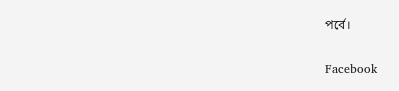পর্বে।

Facebook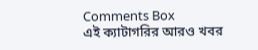Comments Box
এই ক্যাটাগরির আরও খবর